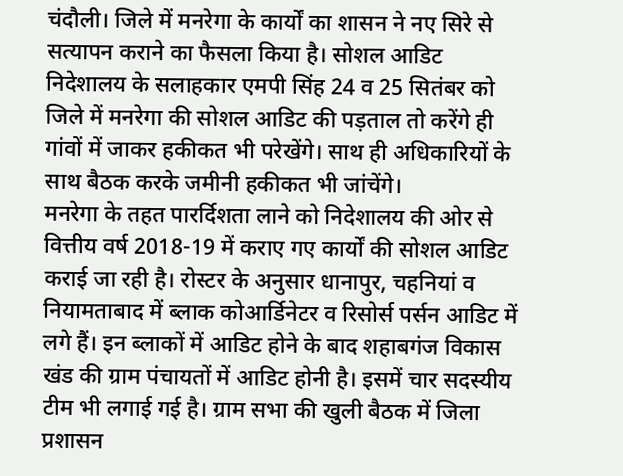चंदौली। जिले में मनरेगा के कार्यों का शासन ने नए सिरे से सत्यापन कराने का फैसला किया है। सोशल आडिट निदेशालय के सलाहकार एमपी सिंह 24 व 25 सितंबर को जिले में मनरेगा की सोशल आडिट की पड़ताल तो करेंगे ही गांवों में जाकर हकीकत भी परेखेंगे। साथ ही अधिकारियों के साथ बैठक करके जमीनी हकीकत भी जांचेंगे।
मनरेगा के तहत पारर्दिशता लाने को निदेशालय की ओर से वित्तीय वर्ष 2018-19 में कराए गए कार्यों की सोशल आडिट कराई जा रही है। रोस्टर के अनुसार धानापुर, चहनियां व नियामताबाद में ब्लाक कोआर्डिनेटर व रिसोर्स पर्सन आडिट में लगे हैं। इन ब्लाकों में आडिट होने के बाद शहाबगंज विकास खंड की ग्राम पंचायतों में आडिट होनी है। इसमें चार सदस्यीय टीम भी लगाई गई है। ग्राम सभा की खुली बैठक में जिला प्रशासन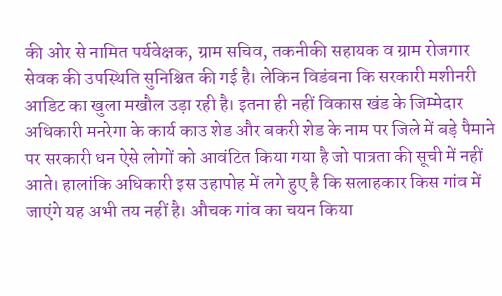की ओर से नामित पर्यवेक्षक, ग्राम सचिव, तकनीकी सहायक व ग्राम रोजगार सेवक की उपस्थिति सुनिश्चित की गई है। लेकिन विडंबना कि सरकारी मशीनरी आडिट का खुला मखौल उड़ा रही है। इतना ही नहीं विकास खंड के जिम्मेदार अधिकारी मनरेगा के कार्य काउ शेड और बकरी शेड के नाम पर जिले में बड़े पैमाने पर सरकारी धन ऐसे लोगों को आवंटित किया गया है जो पात्रता की सूची में नहीं आते। हालांकि अधिकारी इस उहापोह में लगे हुए है कि सलाहकार किस गांव में जाएंगे यह अभी तय नहीं है। औचक गांव का चयन किया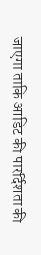जाएगा ताकि आडिट की पारर्दिशता की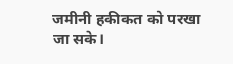जमीनी हकीकत को परखा जा सके।